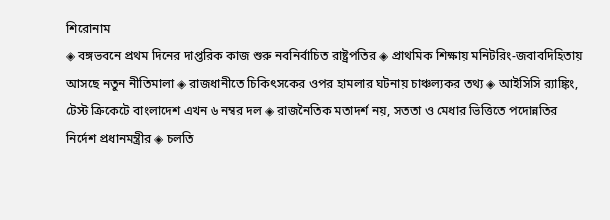শিরোনাম
◈ বঙ্গভবনে প্রথম দিনের দাপ্তরিক কাজ শুরু নবনির্বাচিত রাষ্ট্রপতির ◈ প্রাথমিক শিক্ষায় মনিটরিং-জবাবদিহিতায় আসছে নতুন নীতিমালা ◈ রাজধানীতে চিকিৎসকের ওপর হামলার ঘটনায় চাঞ্চল্যকর তথ্য ◈ আইসি‌সি র‌্যা‌ঙ্কিং‌, টেস্ট ক্রিকে‌টে বাংলাদেশ এখন ৬ নম্বর দল ◈ রাজনৈতিক মতাদর্শ নয়, সততা ও মেধার ভিত্তিতে পদোন্নতির নির্দেশ প্রধানমন্ত্রীর ◈ চলতি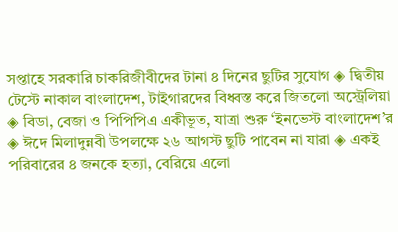সপ্তাহে সরকারি চাকরিজীবীদের টানা ৪ দিনের ছুটির সুযোগ ◈ দ্বিতীয় টে‌স্টে নাকাল বাংলাদেশ, টাইগার‌দের বিধ্বস্ত করে জিতলো অস্ট্রেলিয়া ◈ বিডা, বেজা ও পিপিপিএ একীভূত, যাত্রা শুরু ‘ইনভেস্ট বাংলাদেশ’র ◈ ঈদে মিলাদুন্নবী উপলক্ষে ২৬ আগস্ট ছুটি পাবেন না যারা ◈ একই পরিবারের ৪ জনকে হত্যা, বেরিয়ে এলো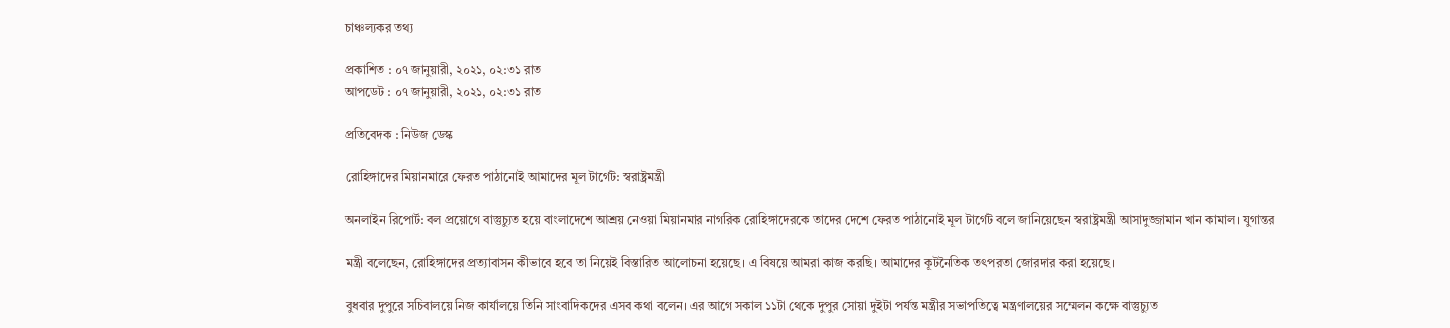চাঞ্চল্যকর তথ্য

প্রকাশিত : ০৭ জানুয়ারী, ২০২১, ০২:৩১ রাত
আপডেট : ০৭ জানুয়ারী, ২০২১, ০২:৩১ রাত

প্রতিবেদক : নিউজ ডেস্ক

রোহিঙ্গাদের মিয়ানমারে ফেরত পাঠানোই আমাদের মূল টার্গেট: স্বরাষ্ট্রমন্ত্রী

অনলাইন রিপোর্ট: বল প্রয়োগে বাস্তুচ্যুত হয়ে বাংলাদেশে আশ্রয় নেওয়া মিয়ানমার নাগরিক রোহিঙ্গাদেরকে তাদের দেশে ফেরত পাঠানোই মূল টার্গেট বলে জানিয়েছেন স্বরাষ্ট্রমন্ত্রী আসাদুজ্জামান খান কামাল। যুগান্তর

মন্ত্রী বলেছেন, রোহিঙ্গাদের প্রত্যাবাসন কীভাবে হবে তা নিয়েই বিস্তারিত আলোচনা হয়েছে। এ বিষয়ে আমরা কাজ করছি। আমাদের কূটনৈতিক তৎপরতা জোরদার করা হয়েছে।

বুধবার দুপুরে সচিবালয়ে নিজ কার্যালয়ে তিনি সাংবাদিকদের এসব কথা বলেন। এর আগে সকাল ১১টা থেকে দুপুর সোয়া দুইটা পর্যন্ত মন্ত্রীর সভাপতিত্বে মন্ত্রণালয়ের সম্মেলন কক্ষে বাস্তুচ্যুত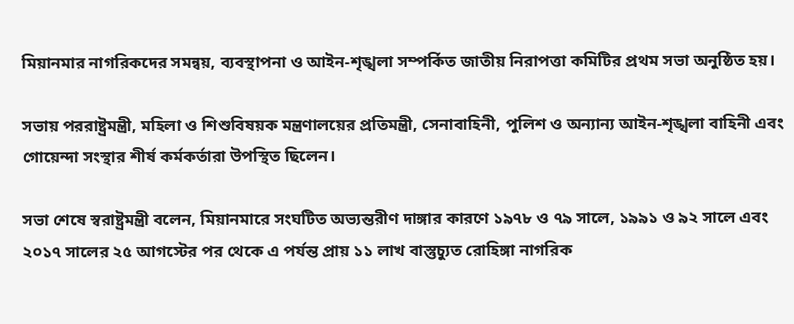মিয়ানমার নাগরিকদের সমন্বয়, ব্যবস্থাপনা ও আইন-শৃঙ্খলা সম্পর্কিত জাতীয় নিরাপত্তা কমিটির প্রথম সভা অনুষ্ঠিত হয়।

সভায় পররাষ্ট্রমন্ত্রী, মহিলা ও শিশুবিষয়ক মন্ত্রণালয়ের প্রতিমন্ত্রী, সেনাবাহিনী, পুলিশ ও অন্যান্য আইন-শৃঙ্খলা বাহিনী এবং গোয়েন্দা সংস্থার শীর্ষ কর্মকর্তারা উপস্থিত ছিলেন।

সভা শেষে স্বরাষ্ট্রমন্ত্রী বলেন, মিয়ানমারে সংঘটিত অভ্যন্তরীণ দাঙ্গার কারণে ১৯৭৮ ও ৭৯ সালে, ১৯৯১ ও ৯২ সালে এবং ২০১৭ সালের ২৫ আগস্টের পর থেকে এ পর্যন্ত প্রায় ১১ লাখ বাস্তুচ্যুত রোহিঙ্গা নাগরিক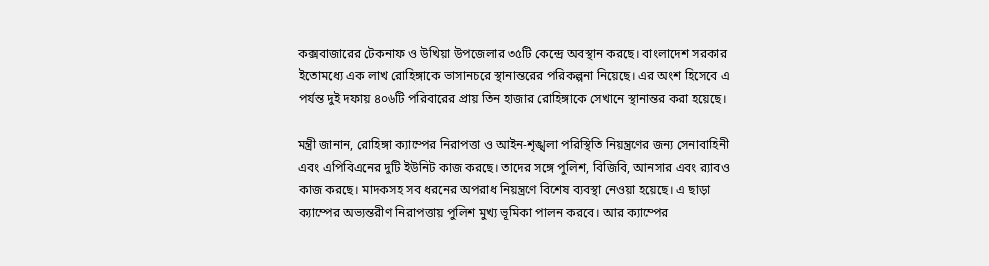কক্সবাজারের টেকনাফ ও উখিয়া উপজেলার ৩৫টি কেন্দ্রে অবস্থান করছে। বাংলাদেশ সরকার ইতোমধ্যে এক লাখ রোহিঙ্গাকে ভাসানচরে স্থানান্তরের পরিকল্পনা নিয়েছে। এর অংশ হিসেবে এ পর্যন্ত দুই দফায় ৪০৬টি পরিবারের প্রায় তিন হাজার রোহিঙ্গাকে সেখানে স্থানান্তর করা হয়েছে।

মন্ত্রী জানান, রোহিঙ্গা ক্যাম্পের নিরাপত্তা ও আইন-শৃঙ্খলা পরিস্থিতি নিয়ন্ত্রণের জন্য সেনাবাহিনী এবং এপিবিএনের দুটি ইউনিট কাজ করছে। তাদের সঙ্গে পুলিশ, বিজিবি, আনসার এবং র‌্যাবও কাজ করছে। মাদকসহ সব ধরনের অপরাধ নিয়ন্ত্রণে বিশেষ ব্যবস্থা নেওয়া হয়েছে। এ ছাড়া ক্যাম্পের অভ্যন্তরীণ নিরাপত্তায় পুলিশ মুখ্য ভূমিকা পালন করবে। আর ক্যাম্পের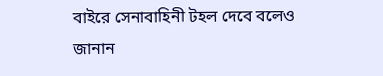বাইরে সেনাবাহিনী টহল দেবে বলেও জানান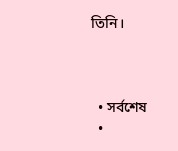তিনি।



  • সর্বশেষ
  •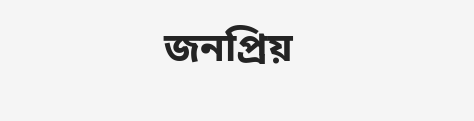জনপ্রিয়